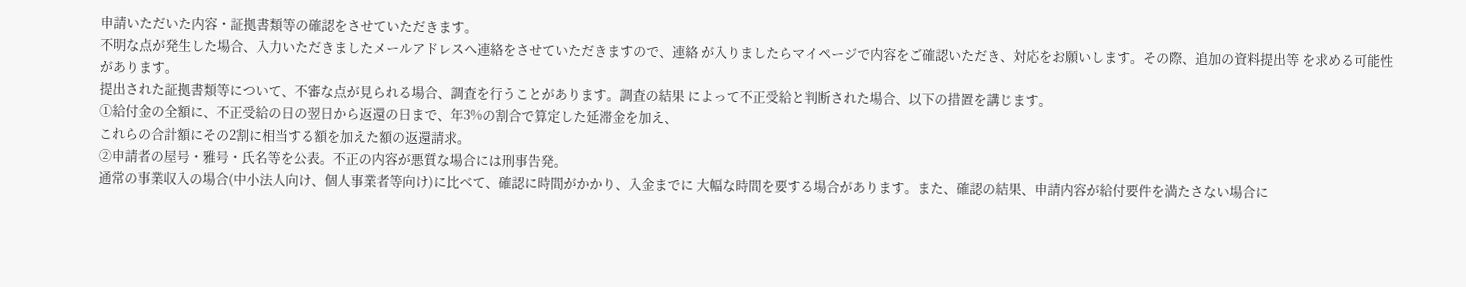申請いただいた内容・証拠書類等の確認をさせていただきます。
不明な点が発生した場合、入力いただきましたメールアドレスへ連絡をさせていただきますので、連絡 が入りましたらマイページで内容をご確認いただき、対応をお願いします。その際、追加の資料提出等 を求める可能性があります。
提出された証拠書類等について、不審な点が見られる場合、調査を行うことがあります。調査の結果 によって不正受給と判断された場合、以下の措置を講じます。
①給付金の全額に、不正受給の日の翌日から返還の日まで、年3%の割合で算定した延滞金を加え、
これらの合計額にその2割に相当する額を加えた額の返還請求。
②申請者の屋号・雅号・氏名等を公表。不正の内容が悪質な場合には刑事告発。
通常の事業収入の場合(中小法人向け、個人事業者等向け)に比べて、確認に時間がかかり、入金までに 大幅な時間を要する場合があります。また、確認の結果、申請内容が給付要件を満たさない場合に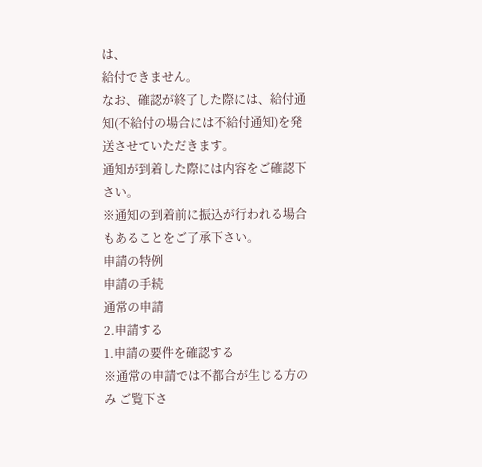は、
給付できません。
なお、確認が終了した際には、給付通知(不給付の場合には不給付通知)を発送させていただきます。
通知が到着した際には内容をご確認下さい。
※通知の到着前に振込が行われる場合もあることをご了承下さい。
申請の特例
申請の手続
通常の申請
2.申請する
1.申請の要件を確認する
※通常の申請では不都合が生じる方のみ ご覧下さ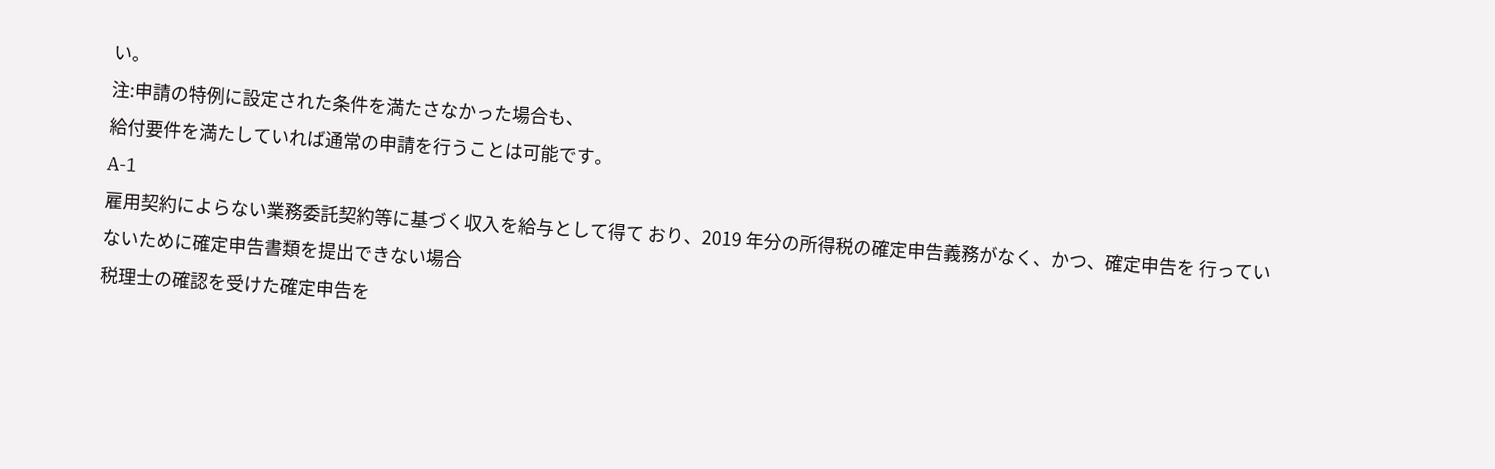い。
注:申請の特例に設定された条件を満たさなかった場合も、
給付要件を満たしていれば通常の申請を行うことは可能です。
A-1
雇用契約によらない業務委託契約等に基づく収入を給与として得て おり、2019 年分の所得税の確定申告義務がなく、かつ、確定申告を 行っていないために確定申告書類を提出できない場合
税理士の確認を受けた確定申告を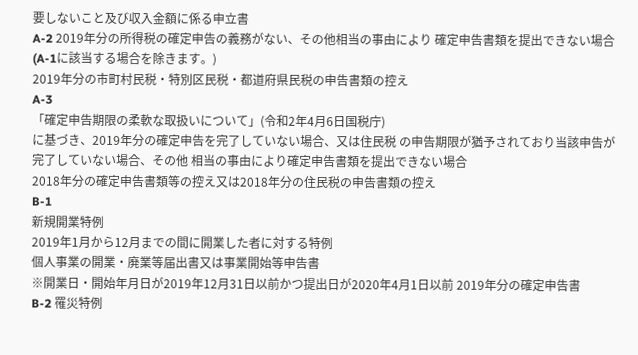要しないこと及び収入金額に係る申立書
A-2 2019年分の所得税の確定申告の義務がない、その他相当の事由により 確定申告書類を提出できない場合(A-1に該当する場合を除きます。)
2019年分の市町村民税・特別区民税・都道府県民税の申告書類の控え
A-3
「確定申告期限の柔軟な取扱いについて」(令和2年4月6日国税庁)
に基づき、2019年分の確定申告を完了していない場合、又は住民税 の申告期限が猶予されており当該申告が完了していない場合、その他 相当の事由により確定申告書類を提出できない場合
2018年分の確定申告書類等の控え又は2018年分の住民税の申告書類の控え
B-1
新規開業特例
2019年1月から12月までの間に開業した者に対する特例
個人事業の開業・廃業等届出書又は事業開始等申告書
※開業日・開始年月日が2019年12月31日以前かつ提出日が2020年4月1日以前 2019年分の確定申告書
B-2 罹災特例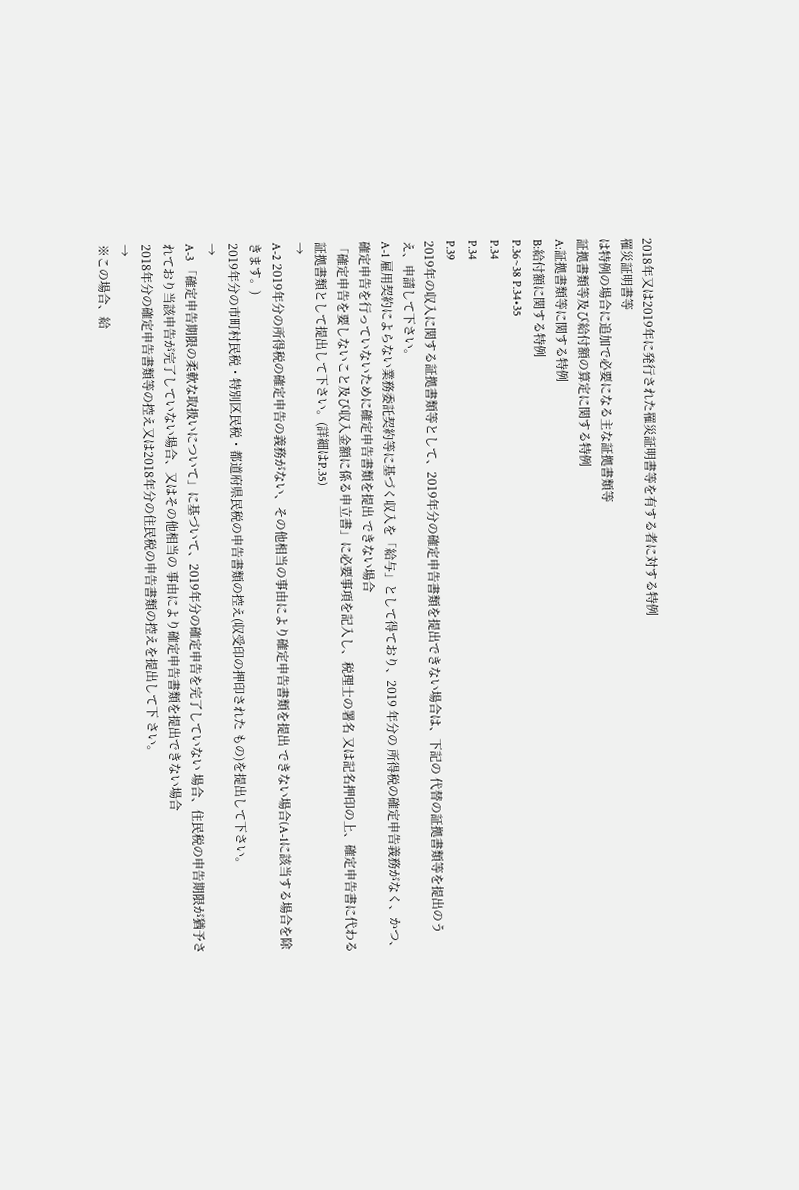2018年又は2019年に発行された罹災証明書等を有する者に対する特例
罹災証明書等
は特例の場合に追加で必要になる主な証拠書類等
証拠書類等及び給付額の算定に関する特例
A:証拠書類等に関する特例
B:給付額に関する特例
P.36~38 P.34•35
P.34
P.34
P.39
2019年の収入に関する証拠書類等として、2019年分の確定申告書類を提出できない場合は、下記の 代替の証拠書類等を提出のうえ、申請して下さい。
A-1 雇用契約によらない業務委託契約等に基づく収入を「給与」として得ており、2019 年分の 所得税の確定申告義務がなく、かつ、確定申告を行っていないために確定申告書類を提出 できない場合
「確定申告を要しないこと及び収入金額に係る申立書」に必要事項を記入し、税理士の署名 又は記名押印の上、確定申告書に代わる証拠書類として提出して下さい。(詳細はP.35)
→
A-2 2019年分の所得税の確定申告の義務がない、その他相当の事由により確定申告書類を提出 できない場合(A-1に該当する場合を除きます。)
2019年分の市町村民税・特別区民税・都道府県民税の申告書類の控え(収受印の押印された もの)を提出して下さい。
→
A-3 「確定申告期限の柔軟な取扱いについて」に基づいて、2019年分の確定申告を完了していない 場合、住民税の申告期限が猶予されており当該申告が完了していない場合、又はその他相当の 事由により確定申告書類を提出できない場合
2018年分の確定申告書類等の控え又は2018年分の住民税の申告書類の控えを提出して下 さい。
→
※この場合、給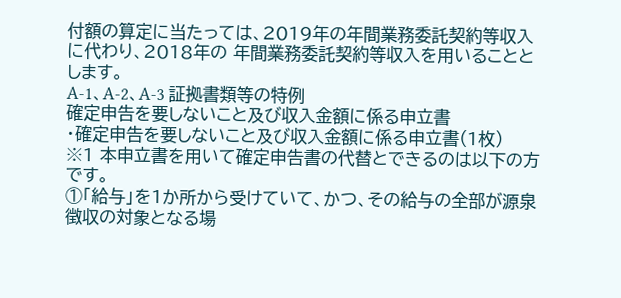付額の算定に当たっては、2019年の年間業務委託契約等収入に代わり、2018年の 年間業務委託契約等収入を用いることとします。
A-1、A-2、A-3 証拠書類等の特例
確定申告を要しないこと及び収入金額に係る申立書
・確定申告を要しないこと及び収入金額に係る申立書(1枚)
※1 本申立書を用いて確定申告書の代替とできるのは以下の方です。
①「給与」を1か所から受けていて、かつ、その給与の全部が源泉徴収の対象となる場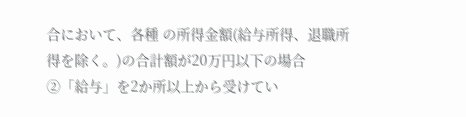合において、各種 の所得金額(給与所得、退職所得を除く。)の合計額が20万円以下の場合
②「給与」を2か所以上から受けてい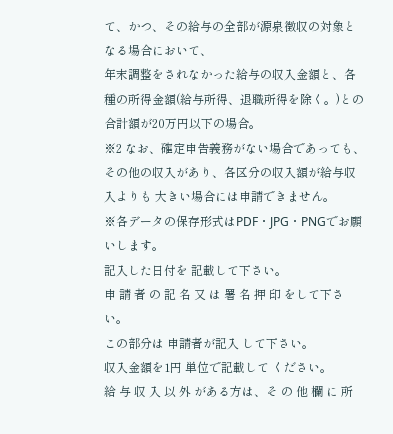て、かつ、その給与の全部が源泉徴収の対象となる場合において、
年末調整をされなかった給与の収入金額と、各種の所得金額(給与所得、退職所得を除く。)との 合計額が20万円以下の場合。
※2 なお、確定申告義務がない場合であっても、その他の収入があり、各区分の収入額が給与収入よりも 大きい場合には申請できません。
※各データの保存形式はPDF・JPG・PNGでお願いします。
記入した日付を 記載して下さい。
申 請 者 の 記 名 又 は 署 名 押 印 をして下さい。
この部分は 申請者が記入 して下さい。
収入金額を1円 単位で記載して ください。
給 与 収 入 以 外 がある方は、そ の 他 欄 に 所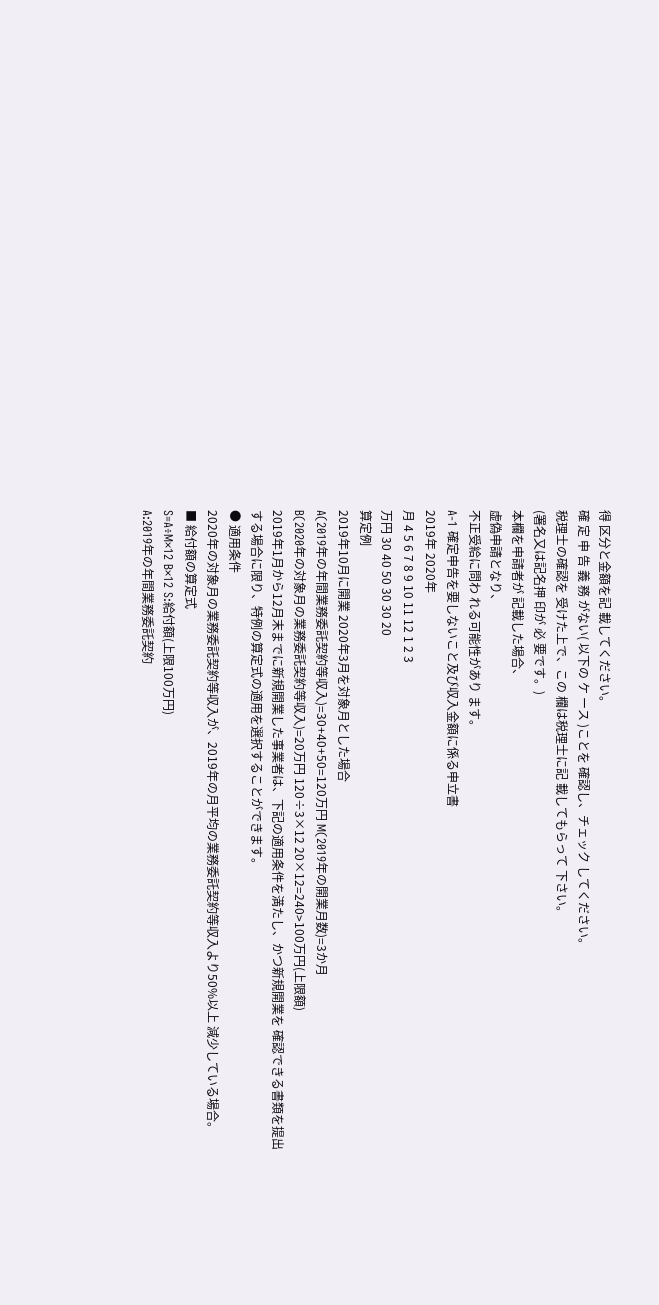得 区分と金額を記 載してください。
確 定 申 告 義 務 がない( 以下の ケ ース )ことを 確認し、チェック してください。
税理士の確認を 受けた上で、この 欄は税理士に記 載してもらって 下さい。
(署名又は記名押 印が 必 要です。)
本欄を申請者が 記載した場合、
虚偽申請となり、
不正受給に問わ れる可能性があり ます。
A-1 確定申告を要しないこと及び収入金額に係る申立書
2019年 2020年
月 4 5 6 7 8 9 10 11 12 1 2 3
万円 30 40 50 30 30 20
算定例
2019年10月に開業 2020年3月を対象月とした場合
A(2019年の年間業務委託契約等収入)=30+40+50=120万円 M(2019年の開業月数)=3か月
B(2020年の対象月の業務委託契約等収入)=20万円 120÷3×12 20×12=240>100万円(上限額)
2019年1月から12月末までに新規開業した事業者は、下記の適用条件を満たし、かつ新規開業を 確認できる書類を提出する場合に限り、特例の算定式の適用を選択することができます。
● 適用条件
2020年の対象月の業務委託契約等収入が、2019年の月平均の業務委託契約等収入より50%以上 減少している場合。
■ 給付額の算定式
S=A÷M×12 B×12 S:給付額(上限100万円)
A:2019年の年間業務委託契約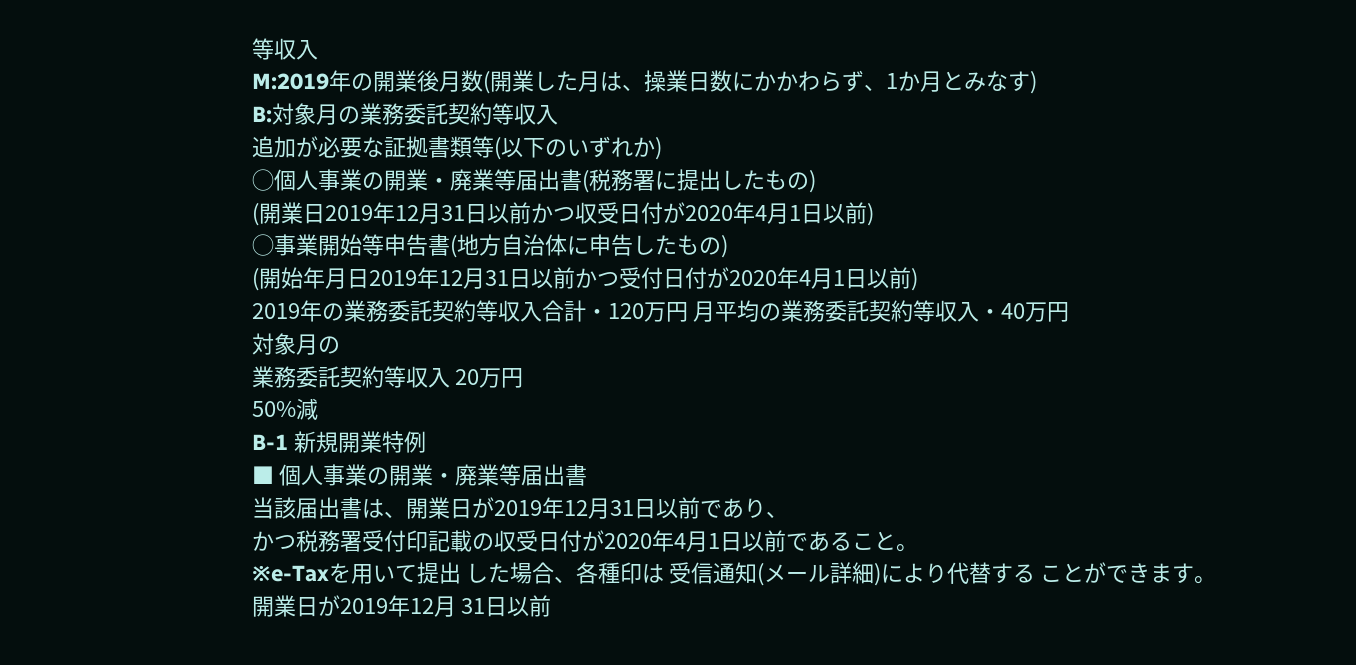等収入
M:2019年の開業後月数(開業した月は、操業日数にかかわらず、1か月とみなす)
B:対象月の業務委託契約等収入
追加が必要な証拠書類等(以下のいずれか)
◯個人事業の開業・廃業等届出書(税務署に提出したもの)
(開業日2019年12月31日以前かつ収受日付が2020年4月1日以前)
◯事業開始等申告書(地方自治体に申告したもの)
(開始年月日2019年12月31日以前かつ受付日付が2020年4月1日以前)
2019年の業務委託契約等収入合計・120万円 月平均の業務委託契約等収入・40万円
対象月の
業務委託契約等収入 20万円
50%減
B-1 新規開業特例
■ 個人事業の開業・廃業等届出書
当該届出書は、開業日が2019年12月31日以前であり、
かつ税務署受付印記載の収受日付が2020年4月1日以前であること。
※e-Taxを用いて提出 した場合、各種印は 受信通知(メール詳細)により代替する ことができます。
開業日が2019年12月 31日以前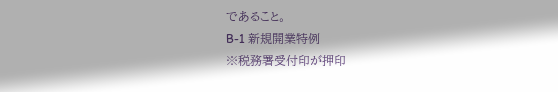であること。
B-1 新規開業特例
※税務署受付印が押印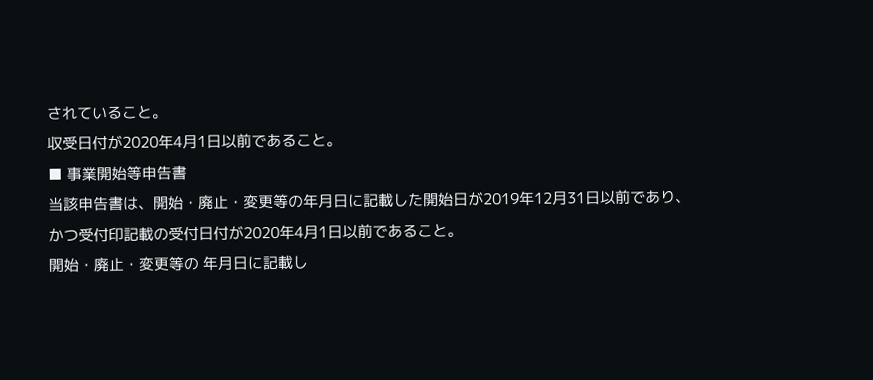されていること。
収受日付が2020年4月1日以前であること。
■ 事業開始等申告書
当該申告書は、開始・廃止・変更等の年月日に記載した開始日が2019年12月31日以前であり、
かつ受付印記載の受付日付が2020年4月1日以前であること。
開始・廃止・変更等の 年月日に記載し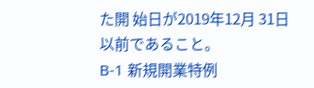た開 始日が2019年12月 31日以前であること。
B-1 新規開業特例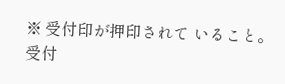※ 受付印が押印されて いること。
受付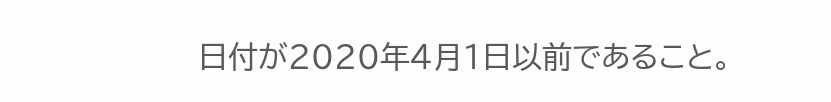日付が2020年4月1日以前であること。